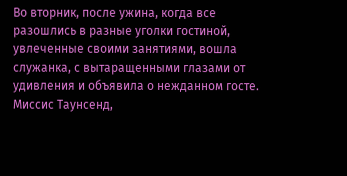Во вторник, после ужина, когда все разошлись в разные уголки гостиной, увлеченные своими занятиями, вошла служанка, с вытаращенными глазами от удивления и объявила о нежданном госте. Миссис Таунсенд,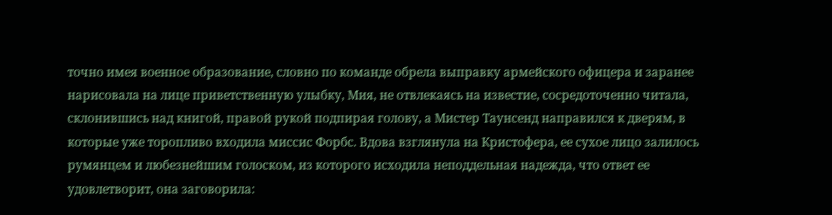точно имея военное образование, словно по команде обрела выправку армейского офицера и заранее нарисовала на лице приветственную улыбку, Мия, не отвлекаясь на известие, сосредоточенно читала, склонившись над книгой, правой рукой подпирая голову, а Мистер Таунсенд направился к дверям, в которые уже торопливо входила миссис Форбс. Вдова взглянула на Кристофера, ее сухое лицо залилось румянцем и любезнейшим голоском, из которого исходила неподдельная надежда, что ответ ее удовлетворит, она заговорила: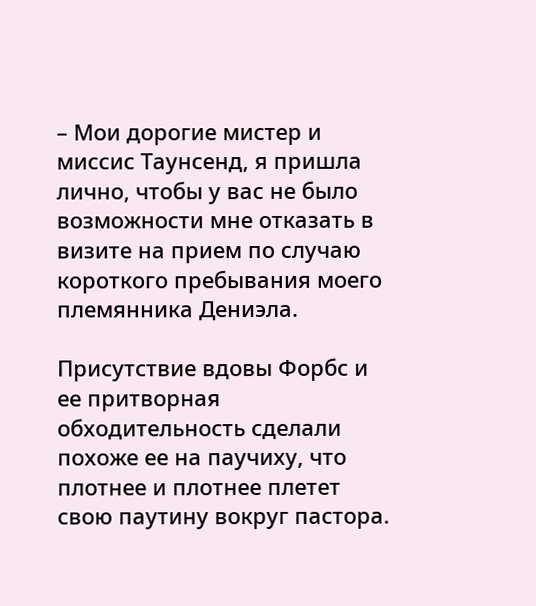– Мои дорогие мистер и миссис Таунсенд, я пришла лично, чтобы у вас не было возможности мне отказать в визите на прием по случаю короткого пребывания моего племянника Дениэла.

Присутствие вдовы Форбс и ее притворная обходительность сделали похоже ее на паучиху, что плотнее и плотнее плетет свою паутину вокруг пастора.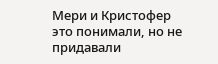Мери и Кристофер это понимали, но не придавали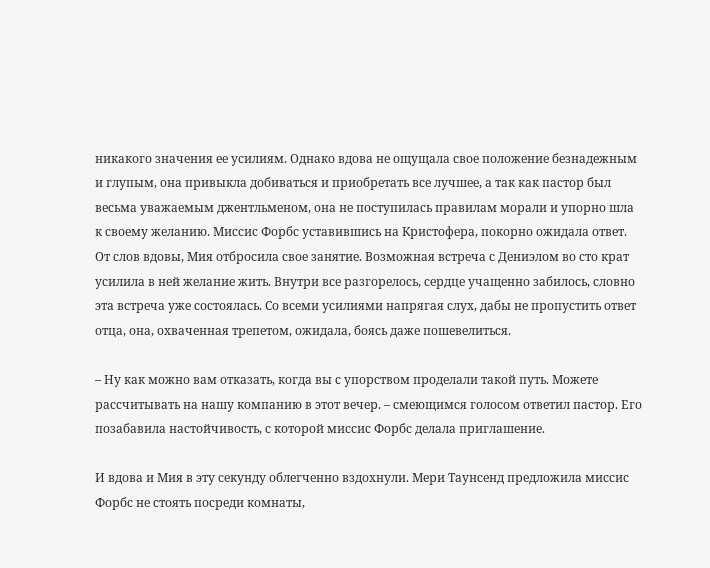никакого значения ее усилиям. Однако вдова не ощущала свое положение безнадежным и глупым, она привыкла добиваться и приобретать все лучшее, а так как пастор был весьма уважаемым джентльменом, она не поступилась правилам морали и упорно шла к своему желанию. Миссис Форбс уставившись на Кристофера, покорно ожидала ответ. От слов вдовы, Мия отбросила свое занятие. Возможная встреча с Дениэлом во сто крат усилила в ней желание жить. Внутри все разгорелось, сердце учащенно забилось, словно эта встреча уже состоялась. Со всеми усилиями напрягая слух, дабы не пропустить ответ отца, она, охваченная трепетом, ожидала, боясь даже пошевелиться.

– Ну как можно вам отказать, когда вы с упорством проделали такой путь. Можете рассчитывать на нашу компанию в этот вечер. – смеющимся голосом ответил пастор. Его позабавила настойчивость, с которой миссис Форбс делала приглашение.

И вдова и Мия в эту секунду облегченно вздохнули. Мери Таунсенд предложила миссис Форбс не стоять посреди комнаты,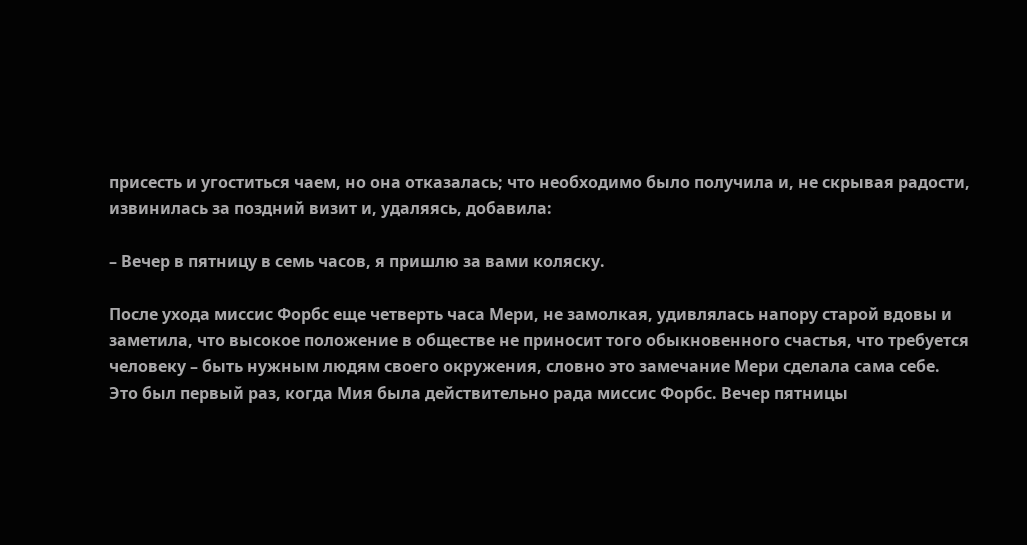присесть и угоститься чаем, но она отказалась; что необходимо было получила и, не скрывая радости, извинилась за поздний визит и, удаляясь, добавила:

– Вечер в пятницу в семь часов, я пришлю за вами коляску.

После ухода миссис Форбс еще четверть часа Мери, не замолкая, удивлялась напору старой вдовы и заметила, что высокое положение в обществе не приносит того обыкновенного счастья, что требуется человеку – быть нужным людям своего окружения, словно это замечание Мери сделала сама себе. Это был первый раз, когда Мия была действительно рада миссис Форбс. Вечер пятницы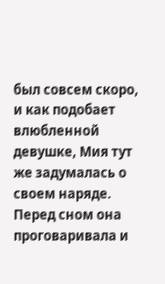был совсем скоро, и как подобает влюбленной девушке, Мия тут же задумалась о своем наряде. Перед сном она проговаривала и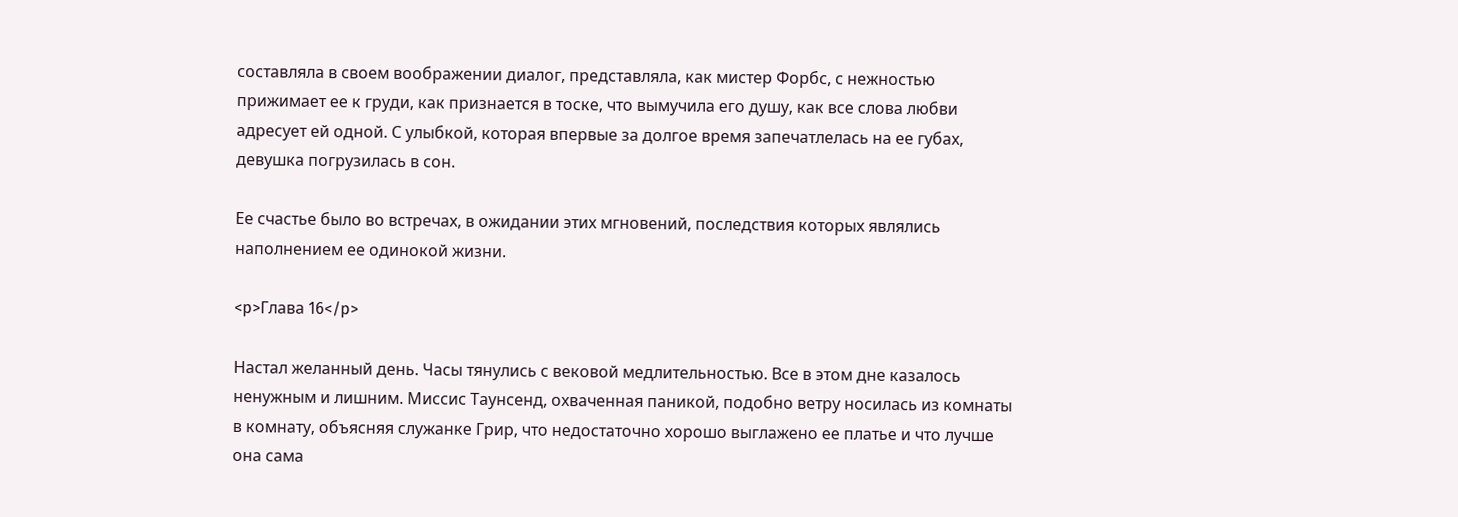составляла в своем воображении диалог, представляла, как мистер Форбс, с нежностью прижимает ее к груди, как признается в тоске, что вымучила его душу, как все слова любви адресует ей одной. С улыбкой, которая впервые за долгое время запечатлелась на ее губах, девушка погрузилась в сон.

Ее счастье было во встречах, в ожидании этих мгновений, последствия которых являлись наполнением ее одинокой жизни.

<p>Глава 16</p>

Настал желанный день. Часы тянулись с вековой медлительностью. Все в этом дне казалось ненужным и лишним. Миссис Таунсенд, охваченная паникой, подобно ветру носилась из комнаты в комнату, объясняя служанке Грир, что недостаточно хорошо выглажено ее платье и что лучше она сама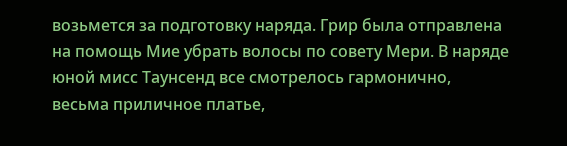возьмется за подготовку наряда. Грир была отправлена на помощь Мие убрать волосы по совету Мери. В наряде юной мисс Таунсенд все смотрелось гармонично, весьма приличное платье,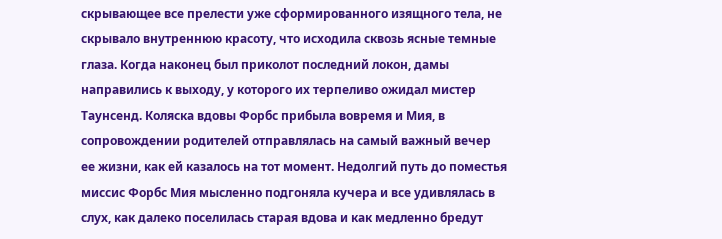скрывающее все прелести уже сформированного изящного тела, не скрывало внутреннюю красоту, что исходила сквозь ясные темные глаза. Когда наконец был приколот последний локон, дамы направились к выходу, у которого их терпеливо ожидал мистер Таунсенд. Коляска вдовы Форбс прибыла вовремя и Мия, в сопровождении родителей отправлялась на самый важный вечер ее жизни, как ей казалось на тот момент. Недолгий путь до поместья миссис Форбс Мия мысленно подгоняла кучера и все удивлялась в слух, как далеко поселилась старая вдова и как медленно бредут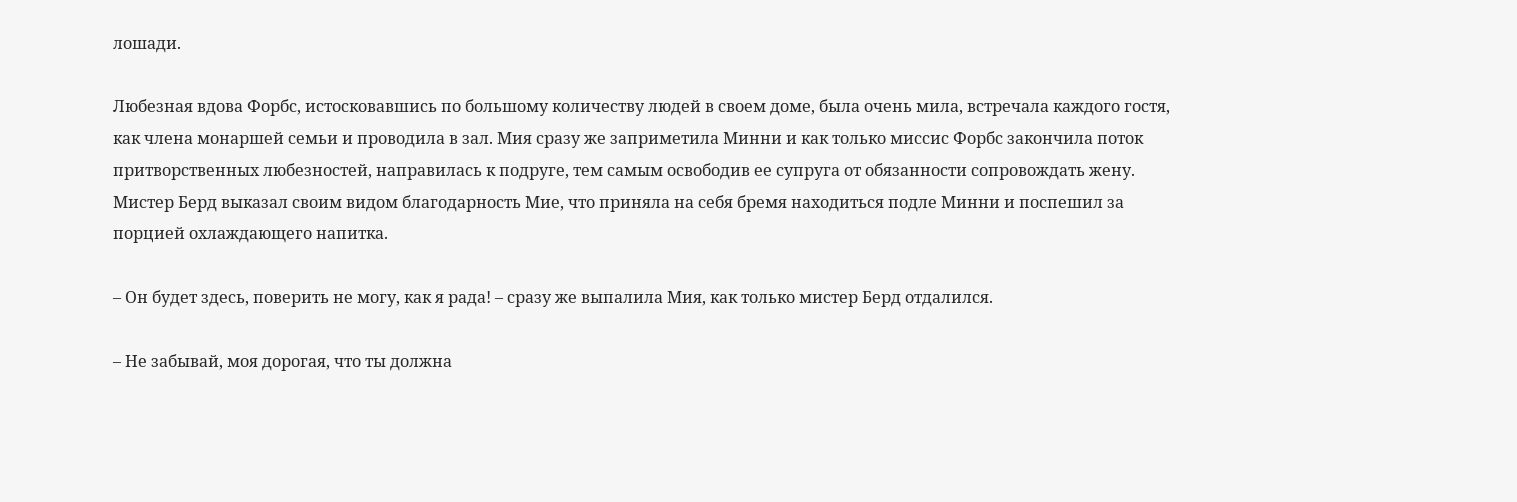лошади.

Любезная вдова Форбс, истосковавшись по большому количеству людей в своем доме, была очень мила, встречала каждого гостя, как члена монаршей семьи и проводила в зал. Мия сразу же заприметила Минни и как только миссис Форбс закончила поток притворственных любезностей, направилась к подруге, тем самым освободив ее супруга от обязанности сопровождать жену. Мистер Берд выказал своим видом благодарность Мие, что приняла на себя бремя находиться подле Минни и поспешил за порцией охлаждающего напитка.

– Он будет здесь, поверить не могу, как я рада! – сразу же выпалила Мия, как только мистер Берд отдалился.

– Не забывай, моя дорогая, что ты должна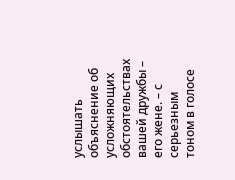услышать объяснение об усложняющих обстоятельствах вашей дружбы – его жене. – с серьезным тоном в голосе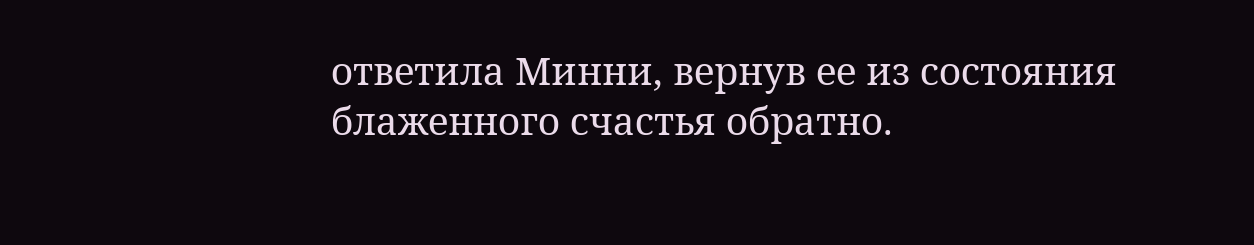ответила Минни, вернув ее из состояния блаженного счастья обратно.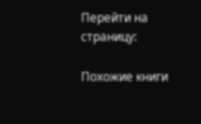Перейти на страницу:

Похожие книги